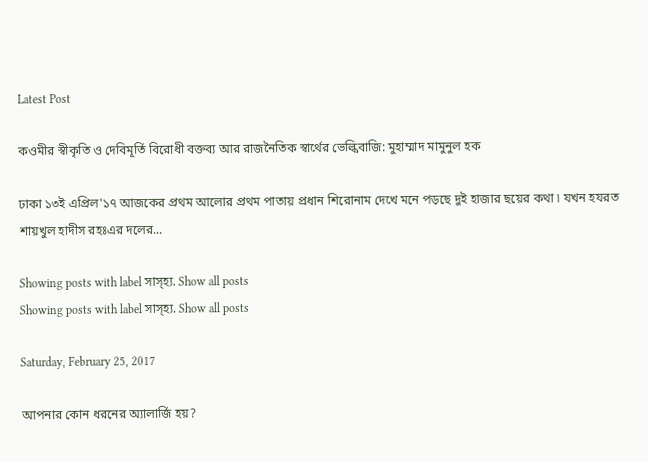Latest Post

কওমীর স্বীকৃতি ও দেবিমূর্তি বিরোধী বক্তব্য আর রাজনৈতিক স্বার্থের ভেল্কিবাজি: মুহাম্মাদ মামুনুল হক

ঢাকা ১৩ই এপ্রিল'১৭ আজকের প্রথম আলোর প্রথম পাতায় প্রধান শিরোনাম দেখে মনে পড়ছে দুই হাজার ছয়ের কথা ৷ যখন হযরত শায়খুল হাদীস রহঃএর দলের...

Showing posts with label সাস্হ্য. Show all posts
Showing posts with label সাস্হ্য. Show all posts

Saturday, February 25, 2017

আপনার কোন ধরনের অ্যালার্জি হয়?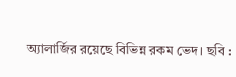অ্যালার্জির রয়েছে বিভিন্ন রকম ভেদ। ছবি :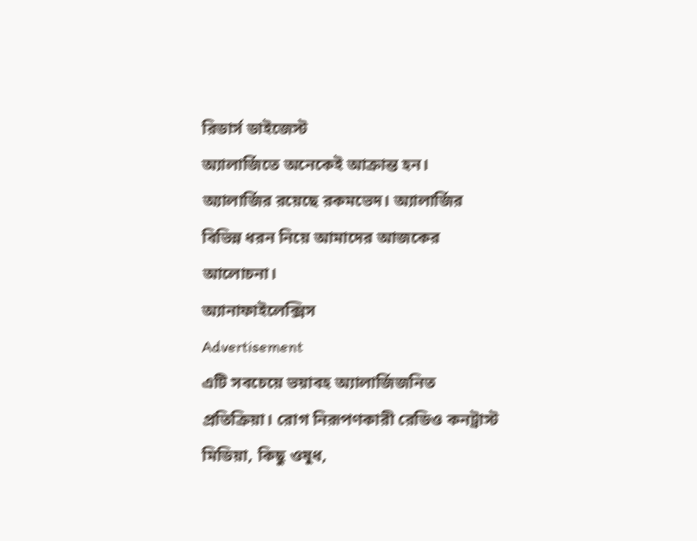রিডার্স ডাইজেস্ট
অ্যালার্জিতে অনেকেই আক্রান্ত হন। অ্যালার্জির রয়েছে রকমভেদ। অ্যালার্জির বিভিন্ন ধরন নিয়ে আমাদের আজকের আলোচনা।
অ্যানাফাইলেক্সিস
Advertisement
এটি সবচেয়ে ভয়াবহ অ্যালার্জিজনিত প্রতিক্রিয়া। রোগ নিরূপণকারী রেডিও কনট্রাস্ট মিডিয়া, কিছু ওষুধ,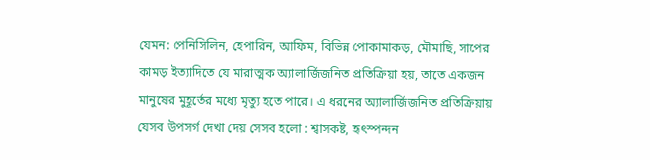যেমন: পেনিসিলিন, হেপারিন, আফিম, বিভিন্ন পোকামাকড়, মৌমাছি, সাপের কামড় ইত্যাদিতে যে মারাত্মক অ্যালার্জিজনিত প্রতিক্রিয়া হয়, তাতে একজন মানুষের মুহূর্তের মধ্যে মৃত্যু হতে পারে। এ ধরনের অ্যালার্জিজনিত প্রতিক্রিয়ায় যেসব উপসর্গ দেখা দেয় সেসব হলো : শ্বাসকষ্ট, হৃৎস্পন্দন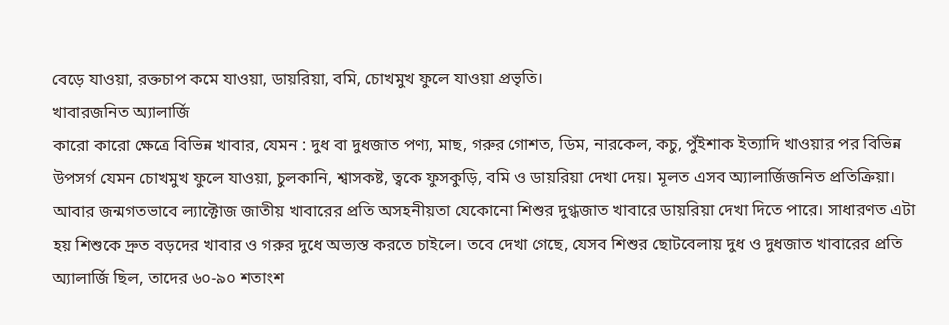বেড়ে যাওয়া, রক্তচাপ কমে যাওয়া, ডায়রিয়া, বমি, চোখমুখ ফুলে যাওয়া প্রভৃতি।
খাবারজনিত অ্যালার্জি
কারো কারো ক্ষেত্রে বিভিন্ন খাবার, যেমন : দুধ বা দুধজাত পণ্য, মাছ, গরুর গোশত, ডিম, নারকেল, কচু, পুঁইশাক ইত্যাদি খাওয়ার পর বিভিন্ন উপসর্গ যেমন চোখমুখ ফুলে যাওয়া, চুলকানি, শ্বাসকষ্ট, ত্বকে ফুসকুড়ি, বমি ও ডায়রিয়া দেখা দেয়। মূলত এসব অ্যালার্জিজনিত প্রতিক্রিয়া। আবার জন্মগতভাবে ল্যাক্টোজ জাতীয় খাবারের প্রতি অসহনীয়তা যেকোনো শিশুর দুগ্ধজাত খাবারে ডায়রিয়া দেখা দিতে পারে। সাধারণত এটা হয় শিশুকে দ্রুত বড়দের খাবার ও গরুর দুধে অভ্যস্ত করতে চাইলে। তবে দেখা গেছে, যেসব শিশুর ছোটবেলায় দুধ ও দুধজাত খাবারের প্রতি অ্যালার্জি ছিল, তাদের ৬০-৯০ শতাংশ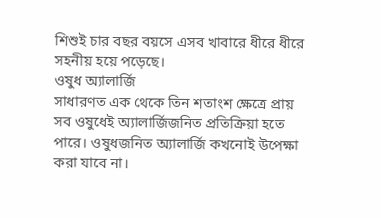শিশুই চার বছর বয়সে এসব খাবারে ধীরে ধীরে সহনীয় হয়ে পড়েছে।
ওষুধ অ্যালার্জি
সাধারণত এক থেকে তিন শতাংশ ক্ষেত্রে প্রায় সব ওষুধেই অ্যালার্জিজনিত প্রতিক্রিয়া হতে পারে। ওষুধজনিত অ্যালার্জি কখনোই উপেক্ষা করা যাবে না।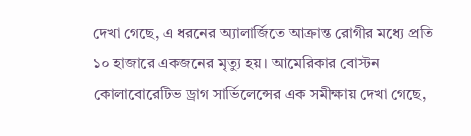দেখা গেছে, এ ধরনের অ্যালার্জিতে আক্রান্ত রোগীর মধ্যে প্রতি ১০ হাজারে একজনের মৃত্যু হয়। আমেরিকার বোস্টন কোলাবোরেটিভ ড্রাগ সার্ভিলেন্সের এক সমীক্ষায় দেখা গেছে,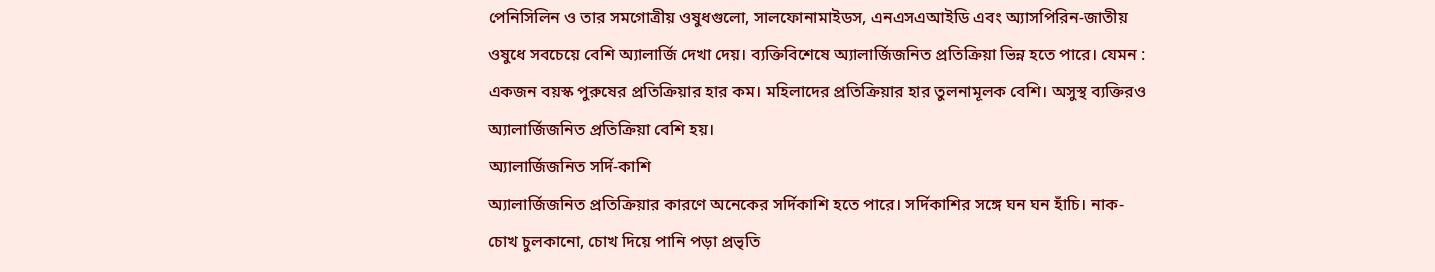পেনিসিলিন ও তার সমগোত্রীয় ওষুধগুলো, সালফোনামাইডস, এনএসএআইডি এবং অ্যাসপিরিন-জাতীয় ওষুধে সবচেয়ে বেশি অ্যালার্জি দেখা দেয়। ব্যক্তিবিশেষে অ্যালার্জিজনিত প্রতিক্রিয়া ভিন্ন হতে পারে। যেমন : একজন বয়স্ক পুরুষের প্রতিক্রিয়ার হার কম। মহিলাদের প্রতিক্রিয়ার হার তুলনামূলক বেশি। অসুস্থ ব্যক্তিরও অ্যালার্জিজনিত প্রতিক্রিয়া বেশি হয়।
অ্যালার্জিজনিত সর্দি-কাশি
অ্যালার্জিজনিত প্রতিক্রিয়ার কারণে অনেকের সর্দিকাশি হতে পারে। সর্দিকাশির সঙ্গে ঘন ঘন হাঁচি। নাক-চোখ চুলকানো, চোখ দিয়ে পানি পড়া প্রভৃতি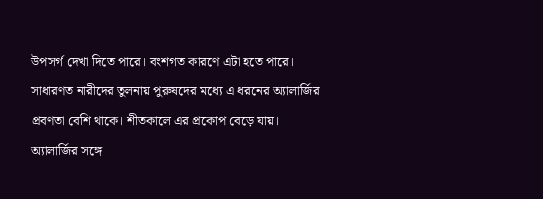উপসর্গ দেখা দিতে পারে। বংশগত কারণে এটা হতে পারে। সাধারণত নারীদের তুলনায় পুরুষদের মধ্যে এ ধরনের অ্যালার্জির প্রবণতা বেশি থাকে। শীতকালে এর প্রকোপ বেড়ে যায়। অ্যালার্জির সঙ্গে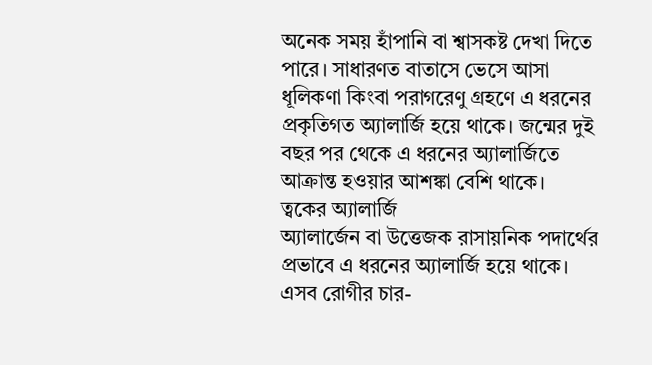অনেক সময় হাঁপানি বা শ্বাসকষ্ট দেখা দিতে পারে। সাধারণত বাতাসে ভেসে আসা ধূলিকণা কিংবা পরাগরেণু গ্রহণে এ ধরনের প্রকৃতিগত অ্যালার্জি হয়ে থাকে। জন্মের দুই বছর পর থেকে এ ধরনের অ্যালার্জিতে আক্রান্ত হওয়ার আশঙ্কা বেশি থাকে।
ত্বকের অ্যালার্জি
অ্যালার্জেন বা উত্তেজক রাসায়নিক পদার্থের প্রভাবে এ ধরনের অ্যালার্জি হয়ে থাকে। এসব রোগীর চার-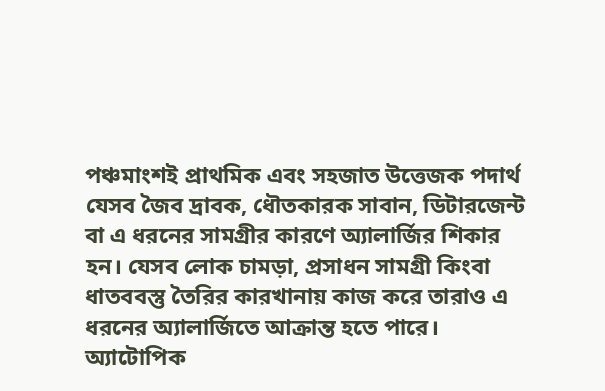পঞ্চমাংশই প্রাথমিক এবং সহজাত উত্তেজক পদার্থ যেসব জৈব দ্রাবক, ধৌতকারক সাবান, ডিটারজেন্ট বা এ ধরনের সামগ্রীর কারণে অ্যালার্জির শিকার হন। যেসব লোক চামড়া, প্রসাধন সামগ্রী কিংবা ধাতববস্তু তৈরির কারখানায় কাজ করে তারাও এ ধরনের অ্যালার্জিতে আক্রান্ত হতে পারে।
অ্যাটোপিক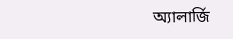অ্যালার্জি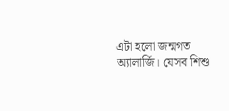এটা হলো জন্মগত অ্যালার্জি। যেসব শিশু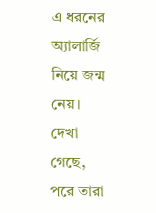এ ধরনের অ্যালার্জি নিয়ে জন্ম নেয়। দেখা গেছে, পরে তারা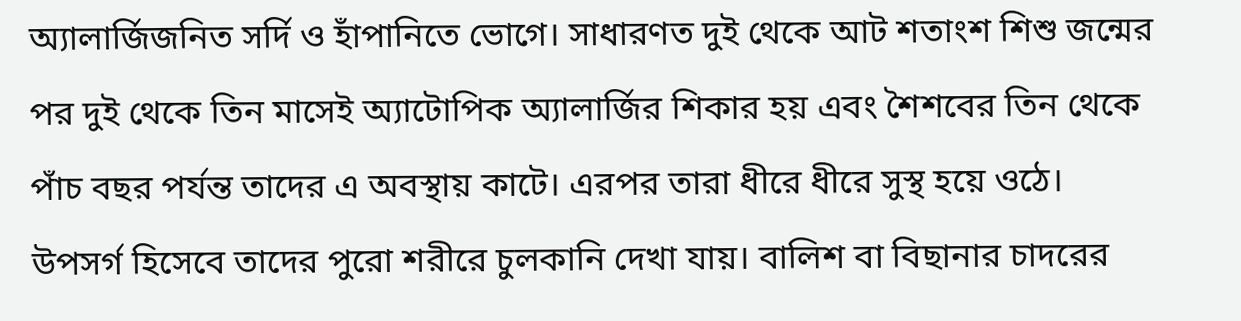অ্যালার্জিজনিত সর্দি ও হাঁপানিতে ভোগে। সাধারণত দুই থেকে আট শতাংশ শিশু জন্মের পর দুই থেকে তিন মাসেই অ্যাটোপিক অ্যালার্জির শিকার হয় এবং শৈশবের তিন থেকে পাঁচ বছর পর্যন্ত তাদের এ অবস্থায় কাটে। এরপর তারা ধীরে ধীরে সুস্থ হয়ে ওঠে। উপসর্গ হিসেবে তাদের পুরো শরীরে চুলকানি দেখা যায়। বালিশ বা বিছানার চাদরের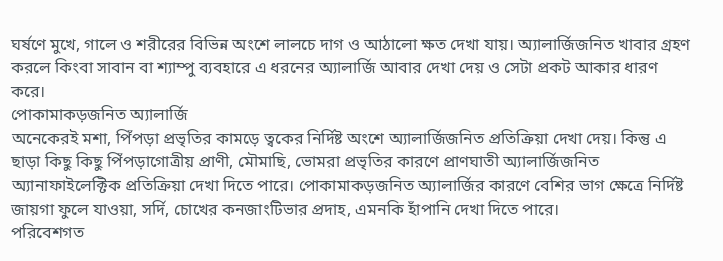ঘর্ষণে মুখে, গালে ও শরীরের বিভিন্ন অংশে লালচে দাগ ও আঠালো ক্ষত দেখা যায়। অ্যালার্জিজনিত খাবার গ্রহণ করলে কিংবা সাবান বা শ্যাম্পু ব্যবহারে এ ধরনের অ্যালার্জি আবার দেখা দেয় ও সেটা প্রকট আকার ধারণ করে।
পোকামাকড়জনিত অ্যালার্জি
অনেকেরই মশা, পিঁপড়া প্রভৃতির কামড়ে ত্বকের নির্দিষ্ট অংশে অ্যালার্জিজনিত প্রতিক্রিয়া দেখা দেয়। কিন্তু এ ছাড়া কিছু কিছু পিঁপড়াগোত্রীয় প্রাণী, মৌমাছি, ভোমরা প্রভৃতির কারণে প্রাণঘাতী অ্যালার্জিজনিত অ্যানাফাইলেক্টিক প্রতিক্রিয়া দেখা দিতে পারে। পোকামাকড়জনিত অ্যালার্জির কারণে বেশির ভাগ ক্ষেত্রে নির্দিষ্ট জায়গা ফুলে যাওয়া, সর্দি, চোখের কনজাংটিভার প্রদাহ, এমনকি হাঁপানি দেখা দিতে পারে।
পরিবেশগত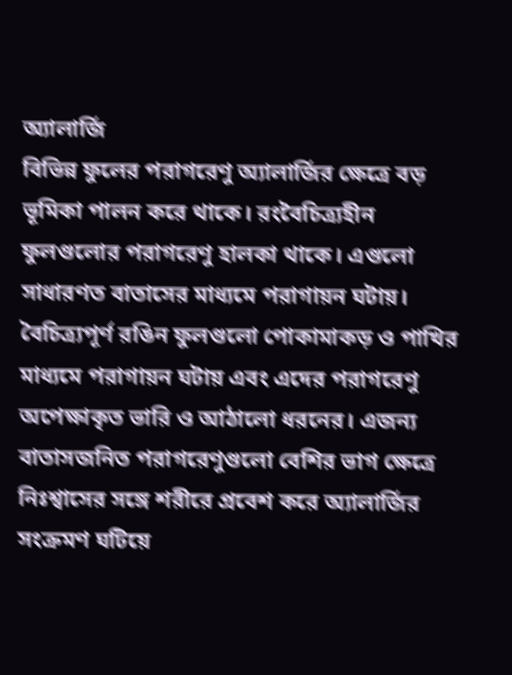অ্যালার্জি
বিভিন্ন ফুলের পরাগরেণু অ্যালার্জির ক্ষেত্রে বড় ভূমিকা পালন করে থাকে। রংবৈচিত্র্যহীন ফুলগুলোর পরাগরেণু হালকা থাকে। এগুলো সাধারণত বাতাসের মাধ্যমে পরাগায়ন ঘটায়। বৈচিত্র্যপূর্ণ রঙিন ফুলগুলো পোকামাকড় ও পাখির মাধ্যমে পরাগায়ন ঘটায় এবং এদের পরাগরেণু অপেক্ষাকৃত ভারি ও আঠালো ধরনের। এজন্য বাতাসজনিত পরাগরেণুগুলো বেশির ভাগ ক্ষেত্রে নিঃশ্বাসের সঙ্গে শরীরে প্রবেশ করে অ্যালার্জির সংক্রমণ ঘটিয়ে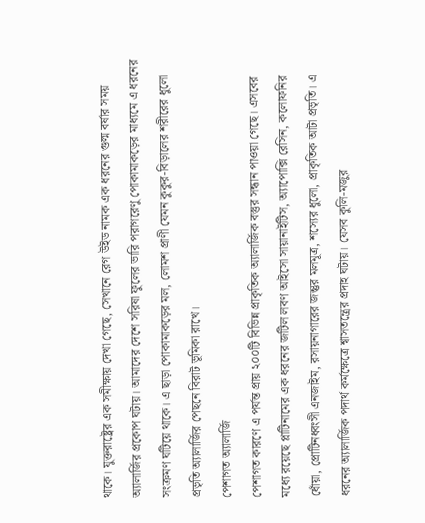থাকে। যুক্তরাষ্ট্রের এক সমীক্ষায় দেখা গেছে, সেখানে রেগ উইড নামক এক ধরনের গুল্ম বর্ষার সময় অ্যালার্জির প্রকোপ ঘটায়। আমাদের দেশে সরিষা ফুলের ভারি পরাগরেণু পোকামাকড়ের মাধ্যমে এ ধরনের সংক্রমণ ঘটিয়ে থাকে। এ ছাড়া পোকামাকড়ের মল, লোমশ প্রাণী যেমন কুকুর-বিড়ালের শরীরের ধুলো প্রভৃতি অ্যালার্জির পেছনে বিরাট ভূমিকা রাখে।
পেশাগত অ্যালার্জি
পেশাগত কারণে এ পর্যন্ত প্রায় ২০০টি বিভিন্ন প্রাকৃতিক অ্যালার্জিক বস্তুর সন্ধান পাওয়া গেছে। এসবের মধ্যে রয়েছে প্লাটিনামের এক ধরনের জটিল লবণ আইসো সায়ানাইটিস, অ্যাপোক্সি রেসিন, কলোফনির ধোঁয়া, প্রোটিনধ্বংসী এনজাইম, রসায়নাগারের জন্তুর মলমূত্র, শস্যের ধুলো, প্রাকৃতিক আটা প্রভৃতি। এ ধরনের অ্যালার্জিক পদার্থ কর্মক্ষেত্রে শ্বাসতন্ত্রের প্রদাহ ঘটায়। যেসব কুলি-মজুর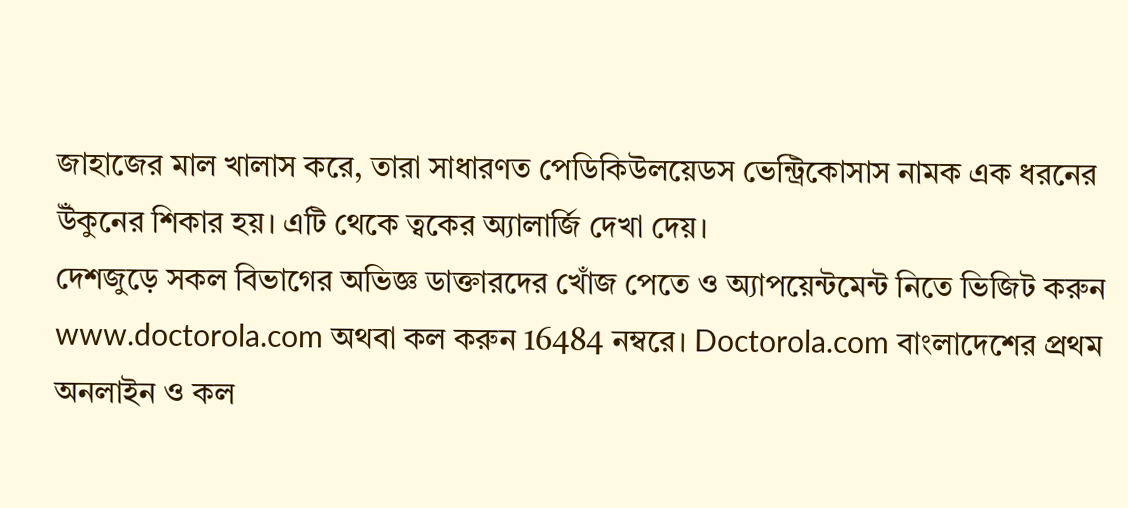জাহাজের মাল খালাস করে, তারা সাধারণত পেডিকিউলয়েডস ভেন্ট্রিকোসাস নামক এক ধরনের উঁকুনের শিকার হয়। এটি থেকে ত্বকের অ্যালার্জি দেখা দেয়।
দেশজুড়ে সকল বিভাগের অভিজ্ঞ ডাক্তারদের খোঁজ পেতে ও অ্যাপয়েন্টমেন্ট নিতে ভিজিট করুন www.doctorola.com অথবা কল করুন 16484 নম্বরে। Doctorola.com বাংলাদেশের প্রথম অনলাইন ও কল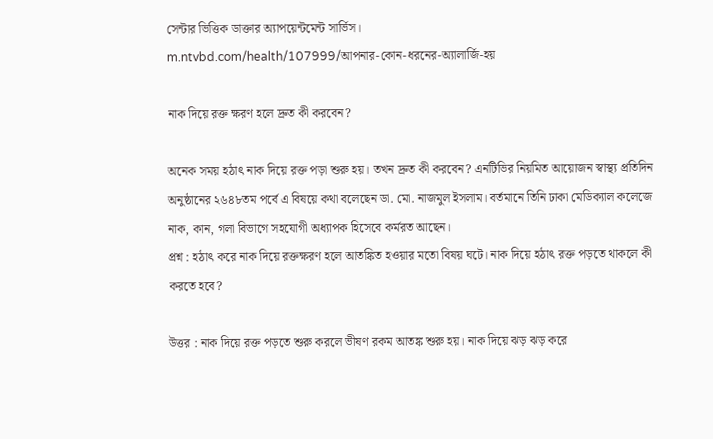সেন্টার ভিত্তিক ডাক্তার অ্যাপয়েন্টমেন্ট সার্ভিস।
m.ntvbd.com/health/107999/আপনার-কোন-ধরনের-অ্যালার্জি-হয়

নাক দিয়ে রক্ত ক্ষরণ হলে দ্রুত কী করবেন?

অনেক সময় হঠাৎ নাক দিয়ে রক্ত পড়া শুরু হয়। তখন দ্রুত কী করবেন? এনটিভির নিয়মিত আয়োজন স্বাস্থ্য প্রতিদিন অনুষ্ঠানের ২৬৪৮তম পর্বে এ বিষয়ে কথা বলেছেন ডা. মো. নাজমুল ইসলাম। বর্তমানে তিনি ঢাকা মেডিক্যাল কলেজে নাক, কান, গলা বিভাগে সহযোগী অধ্যাপক হিসেবে কর্মরত আছেন।
প্রশ্ন : হঠাৎ করে নাক দিয়ে রক্তক্ষরণ হলে আতঙ্কিত হওয়ার মতো বিষয় ঘটে। নাক দিয়ে হঠাৎ রক্ত পড়তে থাকলে কী করতে হবে?

উত্তর : নাক দিয়ে রক্ত পড়তে শুরু করলে ভীষণ রকম আতঙ্ক শুরু হয়। নাক দিয়ে ঝড় ঝড় করে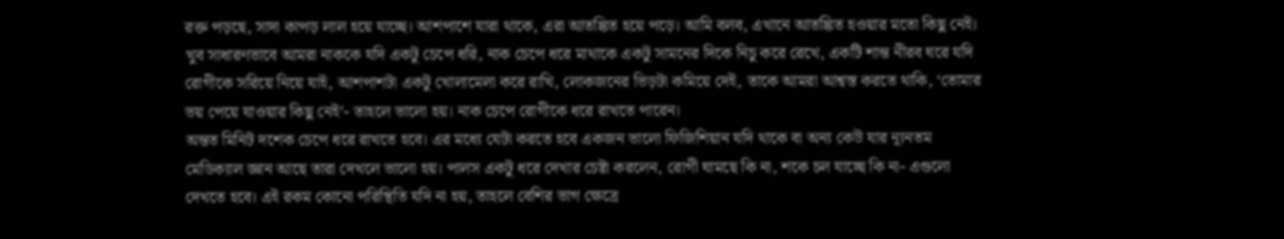রক্ত পড়ছে, সাদা কাপড় লাল হয়ে যাচ্ছে। আশপাশে যারা থাকে, এরা আতঙ্কিত হয়ে পড়ে। আমি বলব, এখানে আতঙ্কিত হওয়ার মতো কিছু নেই। খুব সাধারণভাবে আমরা নাককে যদি একটু চেপে ধরি, নাক চেপে ধরে মাথাকে একটু সামনের দিকে নিচু করে রেখে, একটি শান্ত নীরব ঘরে যদি রোগীকে সরিয়ে নিয়ে যাই, আশপাশটা একটু খোলামেলা করে রাখি, লোকজনের ভিড়টা কমিয়ে দেই, তাকে আমরা আশ্বস্ত করতে থাকি, ‘তোমার ভয় পেয়ে যাওয়ার কিছু নেই’- তাহলে ভালো হয়। নাক চেপে রোগীকে ধরে রাখতে পারেন।
অন্তত মিনিট দশেক চেপে ধরে রাখতে হবে। এর মধ্যে যেটা করতে হবে একজন ভালো ফিজিশিয়ান যদি থাকে বা অন্য কেউ যার ন্যূনতম মেডিক্যাল জ্ঞান আছে তারা দেখলে ভালো হয়। পালস একটু ধরে দেখার চেষ্টা করলেন, রোগী ঘামছে কি না, শকে চল যাচ্ছে কি না- এগুলো দেখতে হবে। এই রকম কোনো পরিস্থিতি যদি না হয়, তাহলে বেশির ভাগ ক্ষেত্রে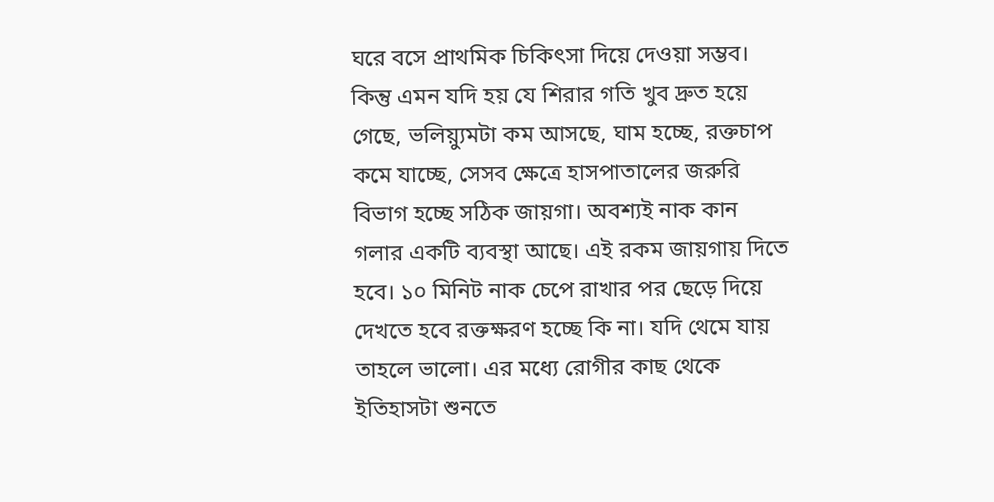ঘরে বসে প্রাথমিক চিকিৎসা দিয়ে দেওয়া সম্ভব।
কিন্তু এমন যদি হয় যে শিরার গতি খুব দ্রুত হয়ে গেছে, ভলিয়্যুমটা কম আসছে, ঘাম হচ্ছে, রক্তচাপ কমে যাচ্ছে, সেসব ক্ষেত্রে হাসপাতালের জরুরি বিভাগ হচ্ছে সঠিক জায়গা। অবশ্যই নাক কান গলার একটি ব্যবস্থা আছে। এই রকম জায়গায় দিতে হবে। ১০ মিনিট নাক চেপে রাখার পর ছেড়ে দিয়ে দেখতে হবে রক্তক্ষরণ হচ্ছে কি না। যদি থেমে যায় তাহলে ভালো। এর মধ্যে রোগীর কাছ থেকে ইতিহাসটা শুনতে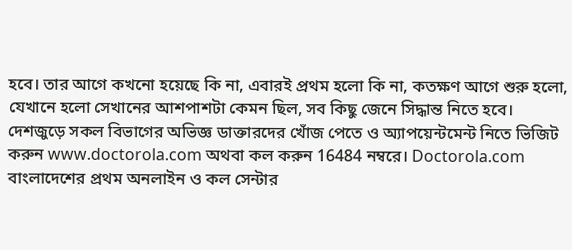হবে। তার আগে কখনো হয়েছে কি না, এবারই প্রথম হলো কি না, কতক্ষণ আগে শুরু হলো, যেখানে হলো সেখানের আশপাশটা কেমন ছিল, সব কিছু জেনে সিদ্ধান্ত নিতে হবে।
দেশজুড়ে সকল বিভাগের অভিজ্ঞ ডাক্তারদের খোঁজ পেতে ও অ্যাপয়েন্টমেন্ট নিতে ভিজিট করুন www.doctorola.com অথবা কল করুন 16484 নম্বরে। Doctorola.com বাংলাদেশের প্রথম অনলাইন ও কল সেন্টার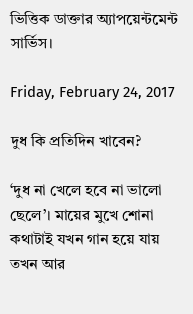ভিত্তিক ডাক্তার অ্যাপয়েন্টমেন্ট সার্ভিস।

Friday, February 24, 2017

দুধ কি প্রতিদিন খাবেন?

‘দুধ না খেলে হবে না ভালো ছেলে’। মায়ের মুখে শোনা কথাটাই যখন গান হয়ে যায় তখন আর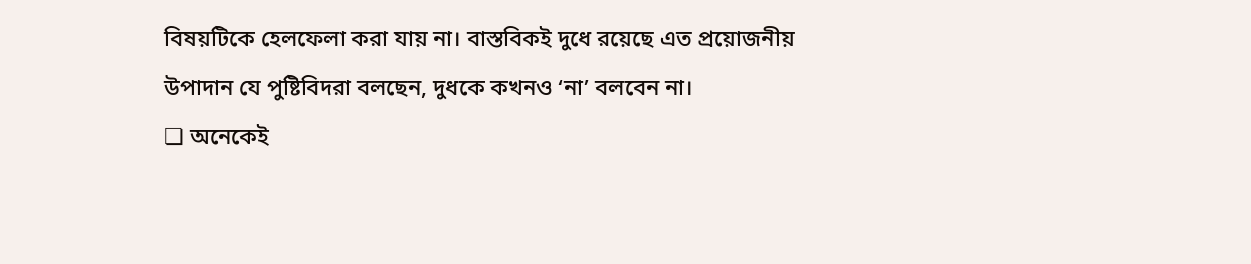বিষয়টিকে হেলফেলা করা যায় না। বাস্তবিকই দুধে রয়েছে এত প্রয়োজনীয় উপাদান যে পুষ্টিবিদরা বলছেন, দুধকে কখনও ‘না’ বলবেন না।
❏ অনেকেই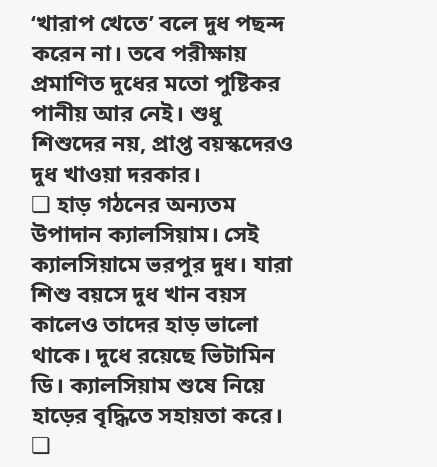‘খারাপ খেতে’ বলে দুধ পছন্দ করেন না। তবে পরীক্ষায় প্রমাণিত দুধের মতো পুষ্টিকর পানীয় আর নেই। শুধু শিশুদের নয়, প্রাপ্ত বয়স্কদেরও দুধ খাওয়া দরকার।
❏ হাড় গঠনের অন্যতম উপাদান ক্যালসিয়াম। সেই ক্যালসিয়ামে ভরপুর দুধ। যারা শিশু বয়সে দুধ খান বয়স কালেও তাদের হাড় ভালো থাকে। দুধে রয়েছে ভিটামিন ডি। ক্যালসিয়াম শুষে নিয়ে হাড়ের বৃদ্ধিতে সহায়তা করে।
❏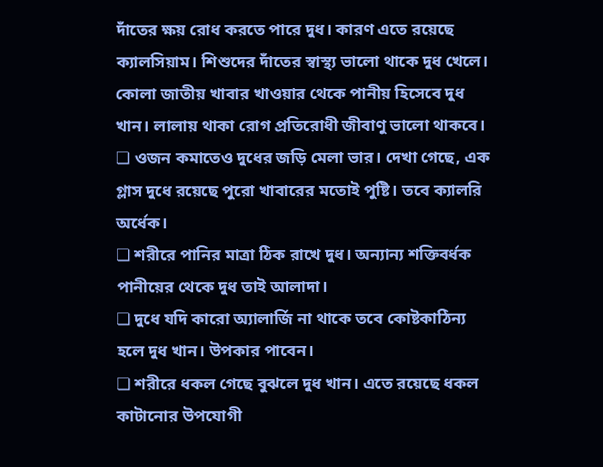দাঁতের ক্ষয় রোধ করতে পারে দুধ। কারণ এতে রয়েছে ক্যালসিয়াম। শিশুদের দাঁতের স্বাস্থ্য ভালো থাকে দুধ খেলে। কোলা জাতীয় খাবার খাওয়ার থেকে পানীয় হিসেবে দুধ খান। লালায় থাকা রোগ প্রতিরোধী জীবাণু ভালো থাকবে।
❏ ওজন কমাতেও দুধের জড়ি মেলা ভার। দেখা গেছে, এক গ্লাস দুধে রয়েছে পুরো খাবারের মতোই পুষ্টি। তবে ক্যালরি অর্ধেক।
❏ শরীরে পানির মাত্রা ঠিক রাখে দুধ। অন্যান্য শক্তিবর্ধক পানীয়ের থেকে দুধ তাই আলাদা।
❏ দুধে যদি কারো অ্যালার্জি না থাকে তবে কোষ্টকাঠিন্য হলে দুধ খান। উপকার পাবেন।
❏ শরীরে ধকল গেছে বুঝলে দুধ খান। এতে রয়েছে ধকল কাটানোর উপযোগী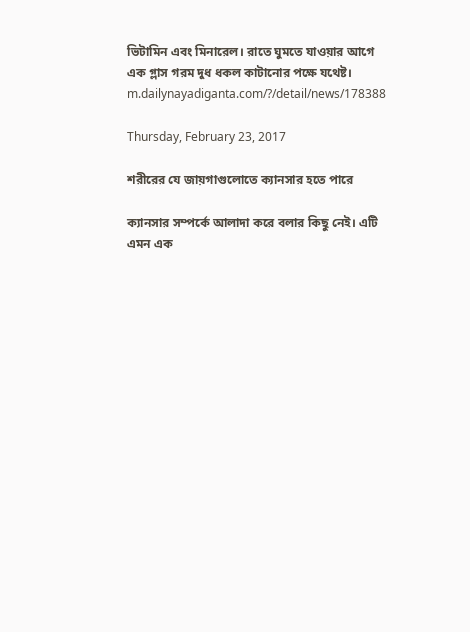ভিটামিন এবং মিনারেল। রাতে ঘুমতে যাওয়ার আগে এক গ্লাস গরম দুধ ধকল কাটানোর পক্ষে যথেষ্ট।
m.dailynayadiganta.com/?/detail/news/178388

Thursday, February 23, 2017

শরীরের যে জায়গাগুলোতে ক্যানসার হতে পারে

ক্যানসার সম্পর্কে আলাদা করে বলার কিছু নেই। এটি এমন এক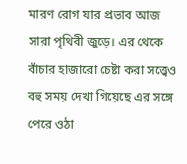মারণ রোগ যার প্রভাব আজ সারা পৃথিবী জুড়ে। এর থেকে বাঁচার হাজারো চেষ্টা করা সত্ত্বেও বহু সময় দেখা গিয়েছে এর সঙ্গে পেরে ওঠা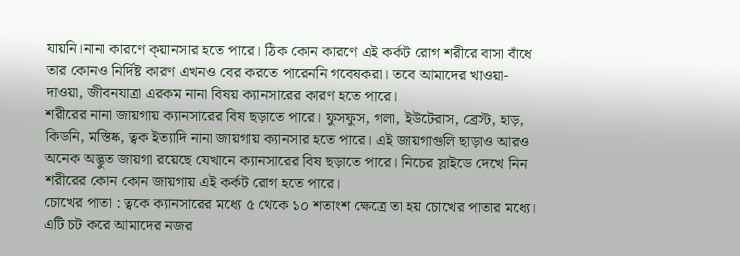যায়নি।নানা কারণে ক্য়ানসার হতে পারে। ঠিক কোন কারণে এই কর্কট রোগ শরীরে বাসা বাঁধে তার কোনও নির্দিষ্ট কারণ এখনও বের করতে পারেননি গবেষকরা। তবে আমাদের খাওয়া-দাওয়া, জীবনযাত্রা এরকম নানা বিষয় ক্যানসারের কারণ হতে পারে।
শরীরের নানা জায়গায় ক্যানসারের বিষ ছড়াতে পারে। ফুসফুস, গলা, ইউটেরাস, ব্রেস্ট, হাড়, কিডনি, মস্তিষ্ক, ত্বক ইত্যাদি নানা জায়গায় ক্যানসার হতে পারে। এই জায়গাগুলি ছাড়াও আরও অনেক অদ্ভুত জায়গা রয়েছে যেখানে ক্যানসারের বিষ ছড়াতে পারে। নিচের স্লাইডে দেখে নিন শরীরের কোন কোন জায়গায় এই কর্কট রোগ হতে পারে।
চোখের পাতা : ত্বকে ক্যানসারের মধ্যে ৫ থেকে ১০ শতাংশ ক্ষেত্রে তা হয় চোখের পাতার মধ্যে। এটি চট করে আমাদের নজর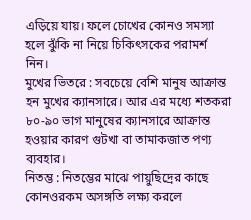এড়িয়ে যায়। ফলে চোখের কোনও সমস্যা হলে ঝুঁকি না নিয়ে চিকিৎসকের পরামর্শ নিন।
মুখের ভিতরে : সবচেয়ে বেশি মানুষ আক্রান্ত হন মুখের ক্যানসারে। আর এর মধ্যে শতকরা ৮০-৯০ ভাগ মানুষের ক্যানসারে আক্রান্ত হওয়ার কারণ গুটখা বা তামাকজাত পণ্য ব্যবহার।
নিতম্ভ : নিতম্ভের মাঝে পায়ুছিদ্রের কাছে কোনওরকম অসঙ্গতি লক্ষ্য করলে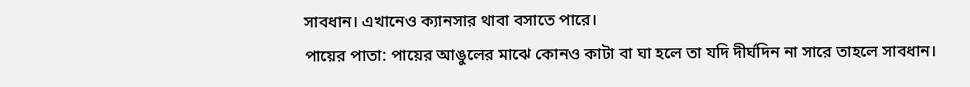সাবধান। এখানেও ক্যানসার থাবা বসাতে পারে।
পায়ের পাতা: পায়ের আঙুলের মাঝে কোনও কাটা বা ঘা হলে তা যদি দীর্ঘদিন না সারে তাহলে সাবধান।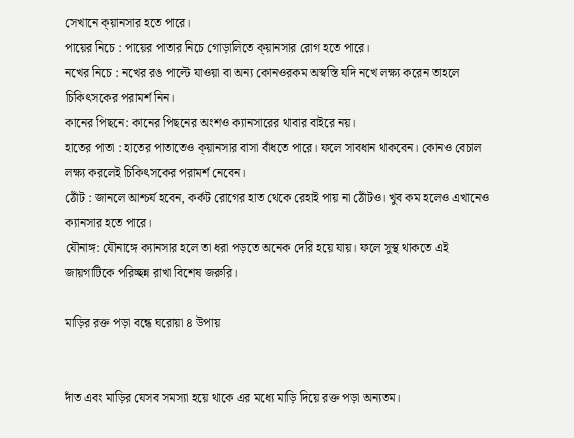সেখানে ক্য়ানসার হতে পারে।
পায়ের নিচে : পায়ের পাতার নিচে গোড়ালিতে ক্য়ানসার রোগ হতে পারে।
নখের নিচে : নখের রঙ পাল্টে যাওয়া বা অন্য কোনওরকম অস্বস্তি যদি নখে লক্ষ্য করেন তাহলে চিকিৎসকের পরামর্শ নিন।
কানের পিছনে: কানের পিছনের অংশও ক্যানসারের থাবার বাইরে নয়।
হাতের পাতা : হাতের পাতাতেও ক্য়ানসার বাসা বাঁধতে পারে। ফলে সাবধান থাকবেন। কোনও বেচাল লক্ষ্য করলেই চিকিৎসকের পরামর্শ নেবেন।
ঠোঁট : জানলে আশ্চর্য হবেন, কর্কট রোগের হাত থেকে রেহাই পায় না ঠোঁটও। খুব কম হলেও এখানেও ক্যানসার হতে পারে।
যৌনাঙ্গ: যৌনাঙ্গে ক্যানসার হলে তা ধরা পড়তে অনেক দেরি হয়ে যায়। ফলে সুস্থ থাকতে এই জায়গাটিকে পরিচ্ছন্ন রাখা বিশেষ জরুরি।

মাড়ির রক্ত পড়া বন্ধে ঘরোয়া ৪ উপায়


দাঁত এবং মাড়ির যেসব সমস্যা হয়ে থাকে এর মধ্যে মাড়ি দিয়ে রক্ত পড়া অন্যতম।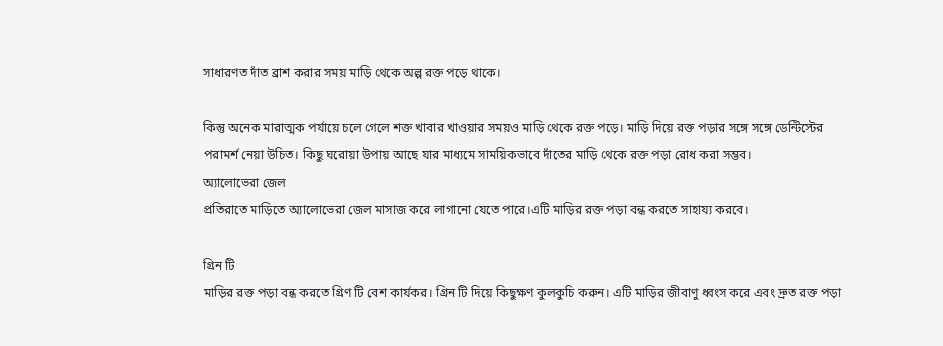সাধারণত দাঁত ব্রাশ করার সময় মাড়ি থেকে অল্প রক্ত পড়ে থাকে।

কিন্তু অনেক মারাত্মক পর্যায়ে চলে গেলে শক্ত খাবার খাওয়ার সময়ও মাড়ি থেকে রক্ত পড়ে। মাড়ি দিয়ে রক্ত পড়ার সঙ্গে সঙ্গে ডেন্টিস্টের পরামর্শ নেয়া উচিত। কিছু ঘরোয়া উপায় আছে যার মাধ্যমে সাময়িকভাবে দাঁতের মাড়ি থেকে রক্ত পড়া রোধ করা সম্ভব।
অ্যালোভেরা জেল
প্রতিরাতে মাড়িতে অ্যালোভেরা জেল মাসাজ করে লাগানো যেতে পারে।এটি মাড়ির রক্ত পড়া বন্ধ করতে সাহায্য করবে।

গ্রিন টি
মাড়ির রক্ত পড়া বন্ধ করতে গ্রিণ টি বেশ কার্যকর। গ্রিন টি দিয়ে কিছুক্ষণ কুলকুচি করুন। এটি মাড়ির জীবাণু ধ্বংস করে এবং দ্রুত রক্ত পড়া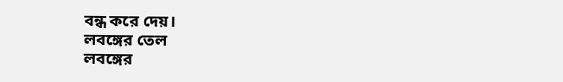বন্ধ করে দেয়।
লবঙ্গের তেল
লবঙ্গের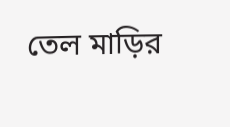তেল মাড়ির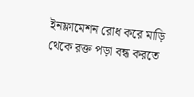ইনফ্লামেশন রোধ করে মাড়ি থেকে রক্ত পড়া বন্ধ করতে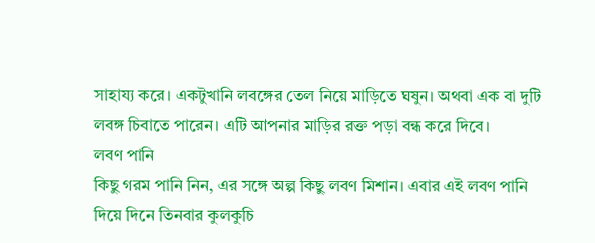সাহায্য করে। একটুখানি লবঙ্গের তেল নিয়ে মাড়িতে ঘষুন। অথবা এক বা দুটি লবঙ্গ চিবাতে পারেন। এটি আপনার মাড়ির রক্ত পড়া বন্ধ করে দিবে।
লবণ পানি
কিছু গরম পানি নিন, এর সঙ্গে অল্প কিছু লবণ মিশান। এবার এই লবণ পানি দিয়ে দিনে তিনবার কুলকুচি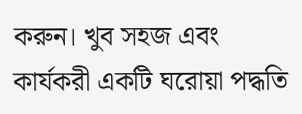করুন। খুব সহজ এবং কার্যকরী একটি ঘরোয়া পদ্ধতি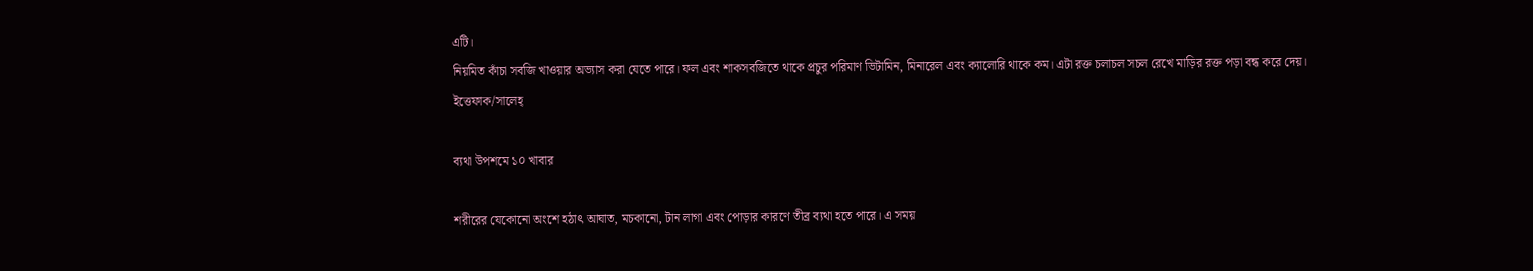এটি।
নিয়মিত কাঁচা সবজি খাওয়ার অভ্যাস করা যেতে পারে। ফল এবং শাকসবজিতে থাকে প্রচুর পরিমাণ ভিটামিন, মিনারেল এবং ক্যালোরি থাকে কম। এটা রক্ত চলাচল সচল রেখে মাড়ির রক্ত পড়া বন্ধ করে দেয়।
ইত্তেফাক/সালেহ্

ব্যথা উপশমে ১০ খাবার

শরীরের যেকোনো অংশে হঠাৎ আঘাত, মচকানো, টান লাগা এবং পোড়ার কারণে তীব্র ব্যথা হতে পারে। এ সময়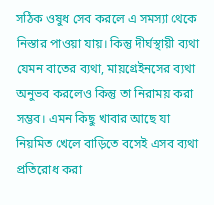সঠিক ওষুধ সেব করলে এ সমস্যা থেকে নিস্তার পাওয়া যায়। কিন্তু দীর্ঘস্থায়ী ব্যথা যেমন বাতের ব্যথা, মায়গ্রেইনসের ব্যথা অনুভব করলেও কিন্তু তা নিরাময় করা সম্ভব। এমন কিছু খাবার আছে যা নিয়মিত খেলে বাড়িতে বসেই এসব ব্যথা প্রতিরোধ করা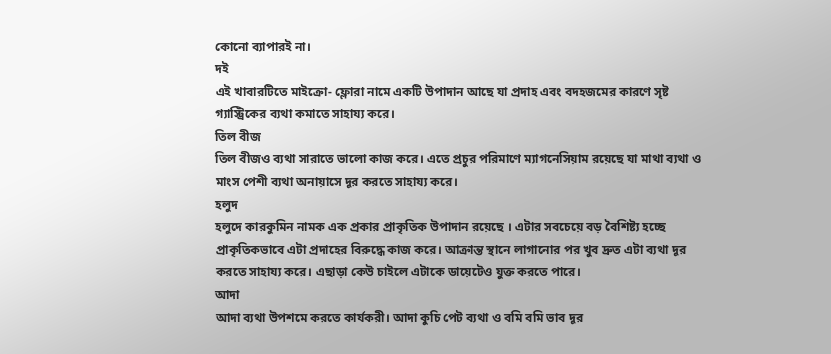কোনো ব্যাপারই না।
দই
এই খাবারটিতে মাইক্রো- ফ্লোরা নামে একটি উপাদান আছে যা প্রদাহ এবং বদহজমের কারণে সৃষ্ট গ্যাস্ট্রিকের ব্যথা কমাতে সাহায্য করে।
তিল বীজ
তিল বীজও ব্যথা সারাতে ভালো কাজ করে। এতে প্রচুর পরিমাণে ম্যাগনেসিয়াম রয়েছে যা মাথা ব্যথা ও মাংস পেশী ব্যথা অনায়াসে দূর করতে সাহায্য করে।
হলুদ
হলুদে কারকুমিন নামক এক প্রকার প্রাকৃতিক উপাদান রয়েছে । এটার সবচেয়ে বড় বৈশিষ্ট্য হচ্ছে প্রাকৃতিকভাবে এটা প্রদাহের বিরুদ্ধে কাজ করে। আক্রান্ত স্থানে লাগানোর পর খুব দ্রুত এটা ব্যথা দূর করতে সাহায্য করে। এছাড়া কেউ চাইলে এটাকে ডায়েটেও যুক্ত করতে পারে।
আদা
আদা ব্যথা উপশমে করতে কার্যকরী। আদা কুচি পেট ব্যথা ও বমি বমি ভাব দূর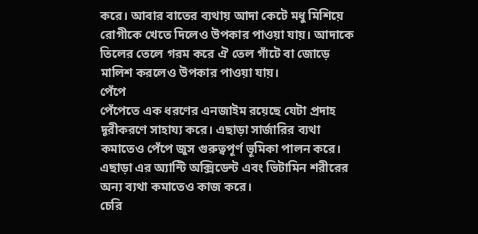করে। আবার বাতের ব্যথায় আদা কেটে মধু মিশিয়ে রোগীকে খেতে দিলেও উপকার পাওয়া যায়। আদাকে তিলের তেলে গরম করে ঐ তেল গাঁটে বা জোড়ে মালিশ করলেও উপকার পাওয়া যায়।
পেঁপে
পেঁপেতে এক ধরণের এনজাইম রয়েছে যেটা প্রদাহ দূরীকরণে সাহায্য করে। এছাড়া সার্জারির ব্যথা কমাতেও পেঁপে জুস গুরুত্বপূর্ণ ভূমিকা পালন করে। এছাড়া এর অ্যান্টি অক্সিডেন্ট এবং ভিটামিন শরীরের অন্য ব্যথা কমাতেও কাজ করে।
চেরি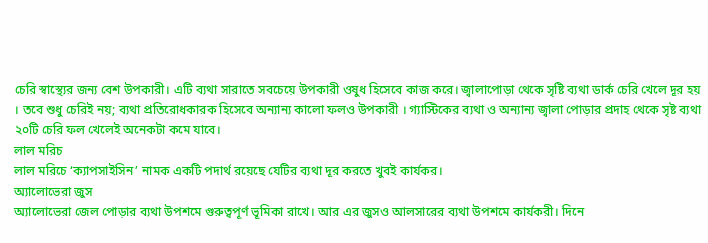চেরি স্বাস্থ্যের জন্য বেশ উপকারী। এটি ব্যথা সারাতে সবচেয়ে উপকারী ওষুধ হিসেবে কাজ করে। জ্বালাপোড়া থেকে সৃষ্টি ব্যথা ডার্ক চেরি খেলে দূর হয় । তবে শুধু চেরিই নয়; ব্যথা প্রতিরোধকারক হিসেবে অন্যান্য কালো ফলও উপকারী । গ্যাস্টিকের ব্যথা ও অন্যান্য জ্বালা পোড়ার প্রদাহ থেকে সৃষ্ট ব্যথা ২০টি চেরি ফল খেলেই অনেকটা কমে যাবে।
লাল মরিচ
লাল মরিচে ‘ক্যাপসাইসিন’ নামক একটি পদার্থ রয়েছে যেটির ব্যথা দূর করতে খুবই কার্যকর।
অ্যালোভেরা জুস
অ্যালোভেরা জেল পোড়ার ব্যথা উপশমে গুরুত্বপূর্ণ ভূমিকা রাখে। আর এর জুসও আলসারের ব্যথা উপশমে কার্যকরী। দিনে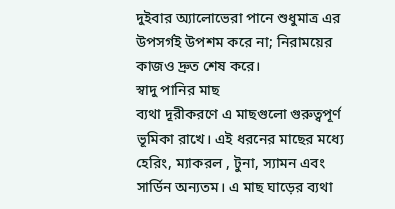দুইবার অ্যালোভেরা পানে শুধুমাত্র এর উপসর্গই উপশম করে না; নিরাময়ের কাজও দ্রুত শেষ করে।
স্বাদু পানির মাছ
ব্যথা দূরীকরণে এ মাছগুলো গুরুত্বপূর্ণ ভূমিকা রাখে। এই ধরনের মাছের মধ্যে হেরিং, ম্যাকরল , টুনা, স্যামন এবং সার্ডিন অন্যতম। এ মাছ ঘাড়ের ব্যথা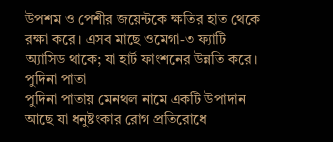উপশম ও পেশীর জয়েন্টকে ক্ষতির হাত থেকে রক্ষা করে। এসব মাছে ওমেগা-৩ ফ্যাটি অ্যাসিড থাকে; যা হার্ট ফাংশনের উন্নতি করে।
পুদিনা পাতা
পুদিনা পাতায় মেনথল নামে একটি উপাদান আছে যা ধনুষ্টংকার রোগ প্রতিরোধে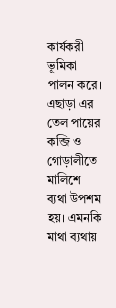কার্যকরী ভূমিকা পালন করে। এছাড়া এর তেল পায়ের কব্জি ও গোড়ালীতে মালিশে ব্যথা উপশম হয়। এমনকি মাথা ব্যথায়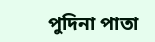পুদিনা পাতা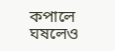কপালে ঘষলেও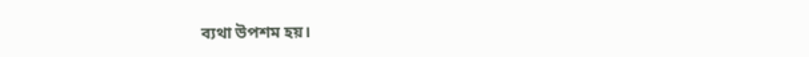ব্যথা উপশম হয়।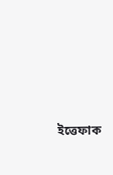ইত্তেফাক